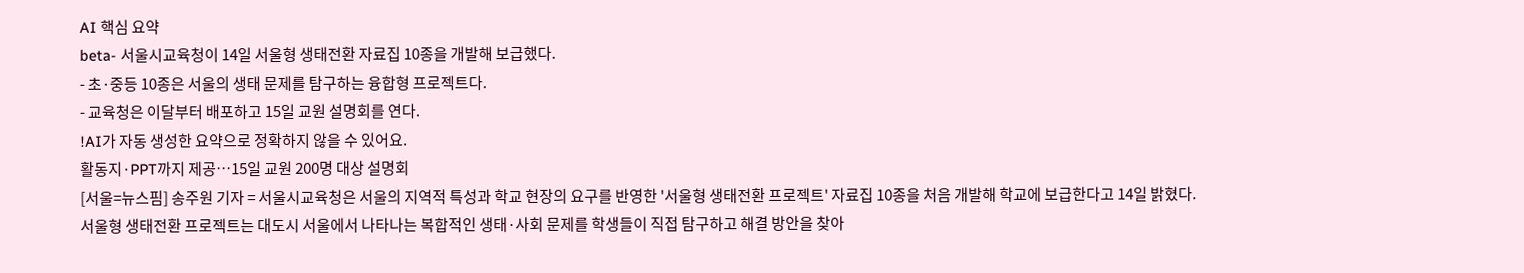AI 핵심 요약
beta- 서울시교육청이 14일 서울형 생태전환 자료집 10종을 개발해 보급했다.
- 초·중등 10종은 서울의 생태 문제를 탐구하는 융합형 프로젝트다.
- 교육청은 이달부터 배포하고 15일 교원 설명회를 연다.
!AI가 자동 생성한 요약으로 정확하지 않을 수 있어요.
활동지·PPT까지 제공…15일 교원 200명 대상 설명회
[서울=뉴스핌] 송주원 기자 = 서울시교육청은 서울의 지역적 특성과 학교 현장의 요구를 반영한 '서울형 생태전환 프로젝트' 자료집 10종을 처음 개발해 학교에 보급한다고 14일 밝혔다.
서울형 생태전환 프로젝트는 대도시 서울에서 나타나는 복합적인 생태·사회 문제를 학생들이 직접 탐구하고 해결 방안을 찾아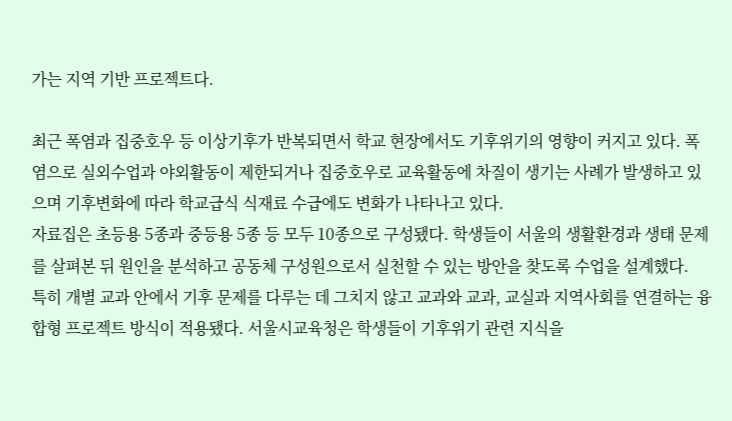가는 지역 기반 프로젝트다.

최근 폭염과 집중호우 등 이상기후가 반복되면서 학교 현장에서도 기후위기의 영향이 커지고 있다. 폭염으로 실외수업과 야외활동이 제한되거나 집중호우로 교육활동에 차질이 생기는 사례가 발생하고 있으며 기후변화에 따라 학교급식 식재료 수급에도 변화가 나타나고 있다.
자료집은 초등용 5종과 중등용 5종 등 모두 10종으로 구성됐다. 학생들이 서울의 생활환경과 생태 문제를 살펴본 뒤 원인을 분석하고 공동체 구성원으로서 실천할 수 있는 방안을 찾도록 수업을 설계했다.
특히 개별 교과 안에서 기후 문제를 다루는 데 그치지 않고 교과와 교과, 교실과 지역사회를 연결하는 융합형 프로젝트 방식이 적용됐다. 서울시교육청은 학생들이 기후위기 관련 지식을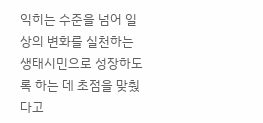익히는 수준을 넘어 일상의 변화를 실천하는 생태시민으로 성장하도록 하는 데 초점을 맞췄다고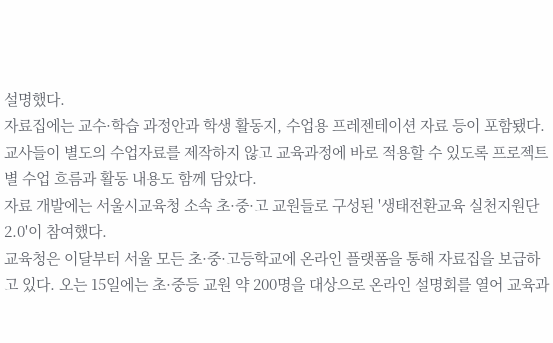설명했다.
자료집에는 교수·학습 과정안과 학생 활동지, 수업용 프레젠테이션 자료 등이 포함됐다. 교사들이 별도의 수업자료를 제작하지 않고 교육과정에 바로 적용할 수 있도록 프로젝트별 수업 흐름과 활동 내용도 함께 담았다.
자료 개발에는 서울시교육청 소속 초·중·고 교원들로 구성된 '생태전환교육 실천지원단 2.0'이 참여했다.
교육청은 이달부터 서울 모든 초·중·고등학교에 온라인 플랫폼을 통해 자료집을 보급하고 있다. 오는 15일에는 초·중등 교원 약 200명을 대상으로 온라인 설명회를 열어 교육과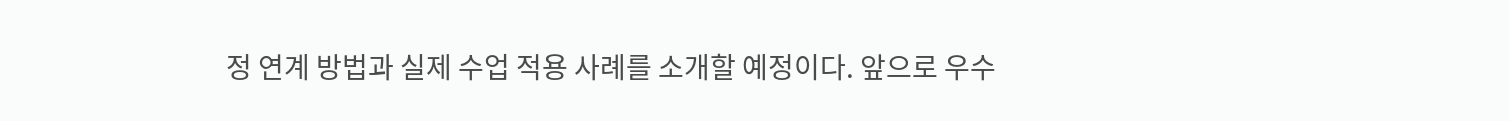정 연계 방법과 실제 수업 적용 사례를 소개할 예정이다. 앞으로 우수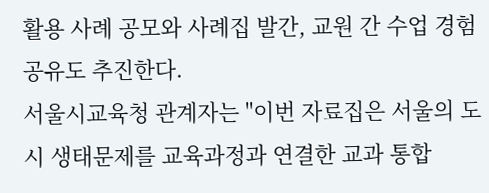활용 사례 공모와 사례집 발간, 교원 간 수업 경험 공유도 추진한다.
서울시교육청 관계자는 "이번 자료집은 서울의 도시 생태문제를 교육과정과 연결한 교과 통합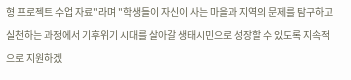형 프로젝트 수업 자료"라며 "학생들이 자신이 사는 마을과 지역의 문제를 탐구하고 실천하는 과정에서 기후위기 시대를 살아갈 생태시민으로 성장할 수 있도록 지속적으로 지원하겠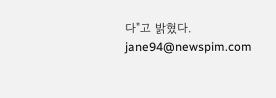다"고 밝혔다.
jane94@newspim.com